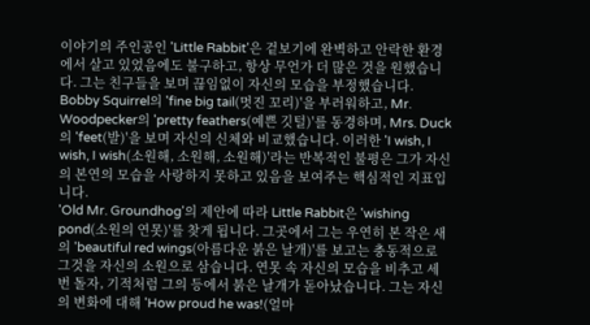이야기의 주인공인 'Little Rabbit'은 겉보기에 완벽하고 안락한 환경에서 살고 있었음에도 불구하고, 항상 무언가 더 많은 것을 원했습니다. 그는 친구들을 보며 끊임없이 자신의 모습을 부정했습니다. Bobby Squirrel의 'fine big tail(멋진 꼬리)'을 부러워하고, Mr. Woodpecker의 'pretty feathers(예쁜 깃털)'를 동경하며, Mrs. Duck의 'feet(발)'을 보며 자신의 신체와 비교했습니다. 이러한 'I wish, I wish, I wish(소원해, 소원해, 소원해)'라는 반복적인 불평은 그가 자신의 본연의 모습을 사랑하지 못하고 있음을 보여주는 핵심적인 지표입니다.
'Old Mr. Groundhog'의 제안에 따라 Little Rabbit은 'wishing pond(소원의 연못)'를 찾게 됩니다. 그곳에서 그는 우연히 본 작은 새의 'beautiful red wings(아름다운 붉은 날개)'를 보고는 충동적으로 그것을 자신의 소원으로 삼습니다. 연못 속 자신의 모습을 비추고 세 번 돌자, 기적처럼 그의 등에서 붉은 날개가 돋아났습니다. 그는 자신의 변화에 대해 'How proud he was!(얼마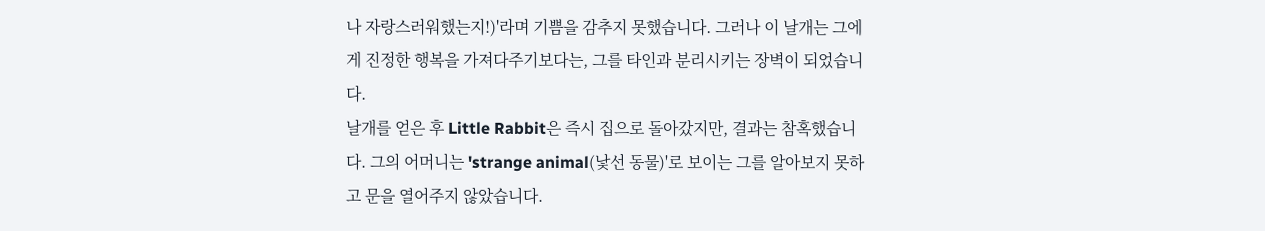나 자랑스러워했는지!)'라며 기쁨을 감추지 못했습니다. 그러나 이 날개는 그에게 진정한 행복을 가져다주기보다는, 그를 타인과 분리시키는 장벽이 되었습니다.
날개를 얻은 후 Little Rabbit은 즉시 집으로 돌아갔지만, 결과는 참혹했습니다. 그의 어머니는 'strange animal(낯선 동물)'로 보이는 그를 알아보지 못하고 문을 열어주지 않았습니다.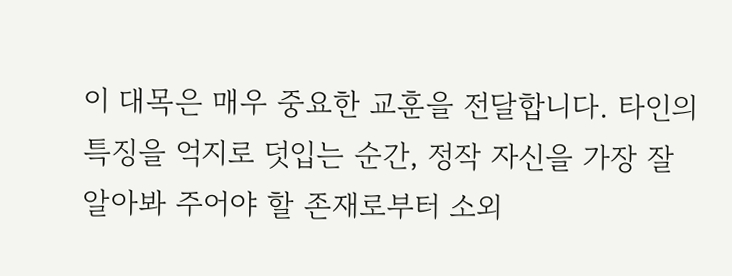이 대목은 매우 중요한 교훈을 전달합니다. 타인의 특징을 억지로 덧입는 순간, 정작 자신을 가장 잘 알아봐 주어야 할 존재로부터 소외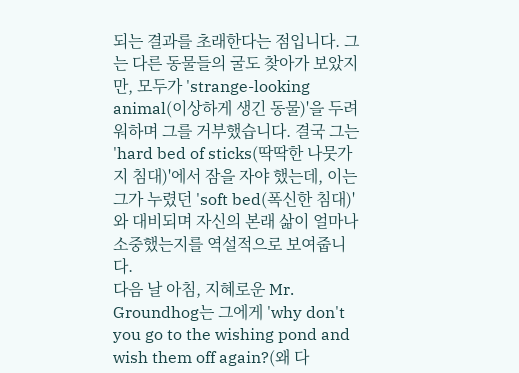되는 결과를 초래한다는 점입니다. 그는 다른 동물들의 굴도 찾아가 보았지만, 모두가 'strange-looking animal(이상하게 생긴 동물)'을 두려워하며 그를 거부했습니다. 결국 그는 'hard bed of sticks(딱딱한 나뭇가지 침대)'에서 잠을 자야 했는데, 이는 그가 누렸던 'soft bed(폭신한 침대)'와 대비되며 자신의 본래 삶이 얼마나 소중했는지를 역설적으로 보여줍니다.
다음 날 아침, 지혜로운 Mr. Groundhog는 그에게 'why don't you go to the wishing pond and wish them off again?(왜 다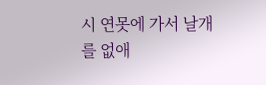시 연못에 가서 날개를 없애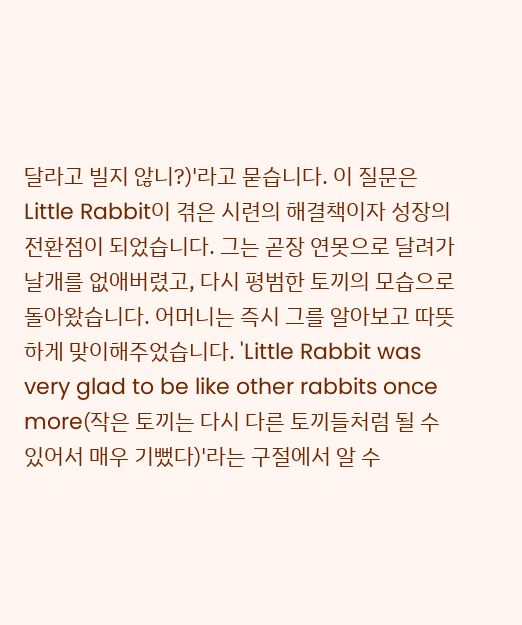달라고 빌지 않니?)'라고 묻습니다. 이 질문은 Little Rabbit이 겪은 시련의 해결책이자 성장의 전환점이 되었습니다. 그는 곧장 연못으로 달려가 날개를 없애버렸고, 다시 평범한 토끼의 모습으로 돌아왔습니다. 어머니는 즉시 그를 알아보고 따뜻하게 맞이해주었습니다. 'Little Rabbit was very glad to be like other rabbits once more(작은 토끼는 다시 다른 토끼들처럼 될 수 있어서 매우 기뻤다)'라는 구절에서 알 수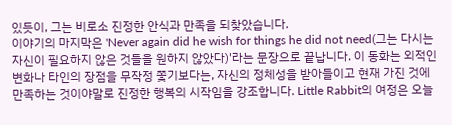있듯이, 그는 비로소 진정한 안식과 만족을 되찾았습니다.
이야기의 마지막은 'Never again did he wish for things he did not need(그는 다시는 자신이 필요하지 않은 것들을 원하지 않았다)'라는 문장으로 끝납니다. 이 동화는 외적인 변화나 타인의 장점을 무작정 쫓기보다는, 자신의 정체성을 받아들이고 현재 가진 것에 만족하는 것이야말로 진정한 행복의 시작임을 강조합니다. Little Rabbit의 여정은 오늘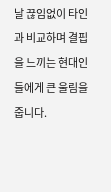날 끊임없이 타인과 비교하며 결핍을 느끼는 현대인들에게 큰 울림을 줍니다.